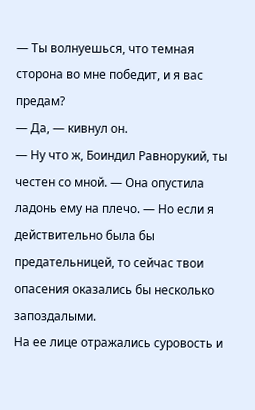— Ты волнуешься, что темная сторона во мне победит, и я вас предам?
— Да, — кивнул он.
— Ну что ж, Боиндил Равнорукий, ты честен со мной. — Она опустила ладонь ему на плечо. — Но если я действительно была бы предательницей, то сейчас твои опасения оказались бы несколько запоздалыми.
На ее лице отражались суровость и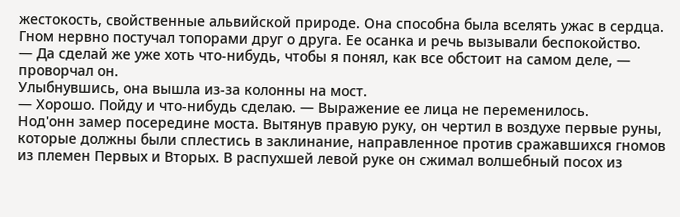жестокость, свойственные альвийской природе. Она способна была вселять ужас в сердца.
Гном нервно постучал топорами друг о друга. Ее осанка и речь вызывали беспокойство.
— Да сделай же уже хоть что-нибудь, чтобы я понял, как все обстоит на самом деле, — проворчал он.
Улыбнувшись, она вышла из-за колонны на мост.
— Хорошо. Пойду и что-нибудь сделаю. — Выражение ее лица не переменилось.
Нод'онн замер посередине моста. Вытянув правую руку, он чертил в воздухе первые руны, которые должны были сплестись в заклинание, направленное против сражавшихся гномов из племен Первых и Вторых. В распухшей левой руке он сжимал волшебный посох из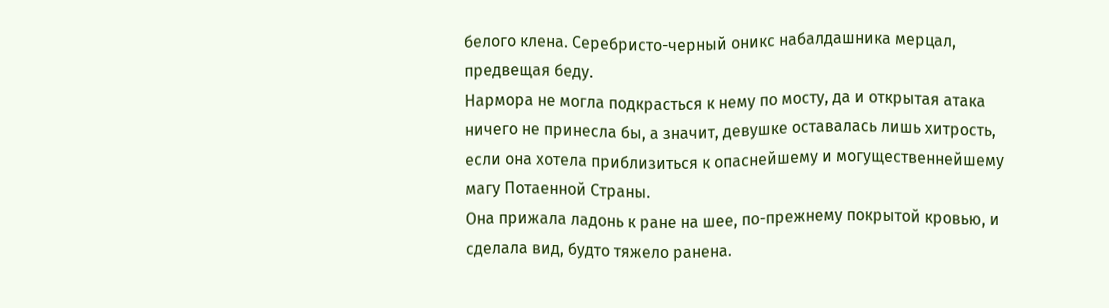белого клена. Серебристо-черный оникс набалдашника мерцал, предвещая беду.
Нармора не могла подкрасться к нему по мосту, да и открытая атака ничего не принесла бы, а значит, девушке оставалась лишь хитрость, если она хотела приблизиться к опаснейшему и могущественнейшему магу Потаенной Страны.
Она прижала ладонь к ране на шее, по-прежнему покрытой кровью, и сделала вид, будто тяжело ранена.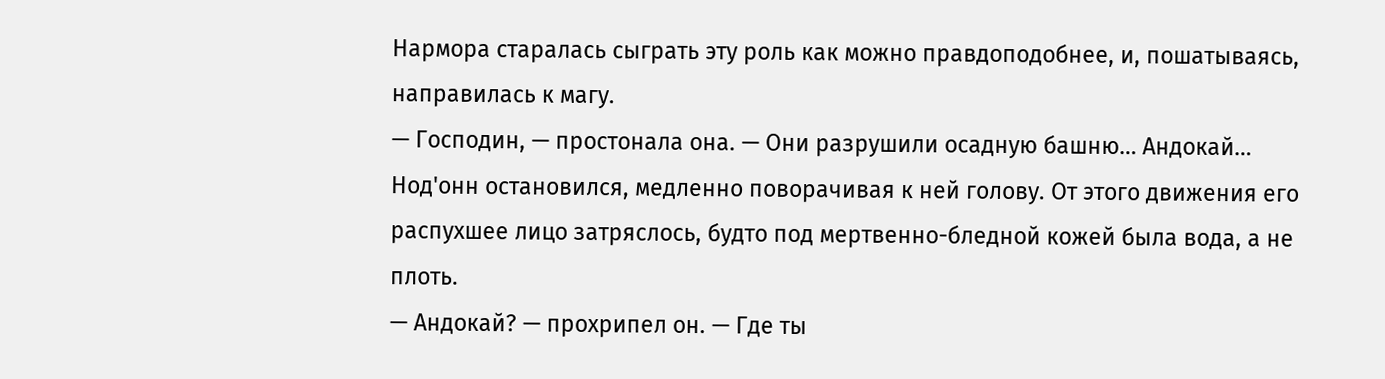Нармора старалась сыграть эту роль как можно правдоподобнее, и, пошатываясь, направилась к магу.
— Господин, — простонала она. — Они разрушили осадную башню… Андокай…
Нод'онн остановился, медленно поворачивая к ней голову. От этого движения его распухшее лицо затряслось, будто под мертвенно-бледной кожей была вода, а не плоть.
— Андокай? — прохрипел он. — Где ты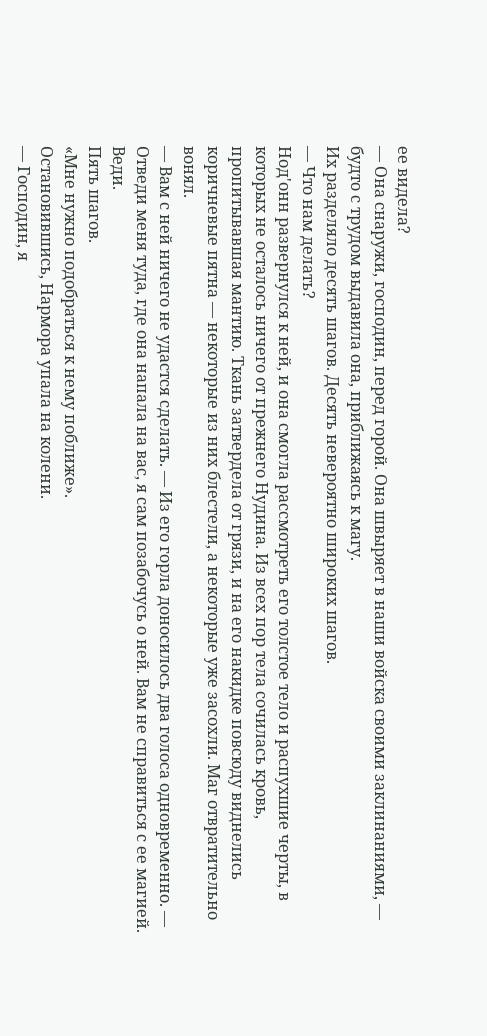ее видела?
— Она снаружи, господин, перед горой. Она швыряет в наши войска своими заклинаниями, — будто с трудом выдавила она, приближаясь к магу.
Их разделяло десять шагов. Десять невероятно широких шагов.
— Что нам делать?
Нод'онн развернулся к ней, и она смогла рассмотреть его толстое тело и распухшие черты, в которых не осталось ничего от прежнего Нудина. Из всех пор тела сочилась кровь, пропитывавшая мантию. Ткань затвердела от грязи, и на его накидке повсюду виднелись коричневые пятна — некоторые из них блестели, а некоторые уже засохли. Маг отвратительно вонял.
— Вам с ней ничего не удастся сделать. — Из его горла доносилось два голоса одновременно. — Отведи меня туда, где она напала на вас, я сам позабочусь о ней. Вам не справиться с ее магией. Веди.
Пять шагов.
«Мне нужно подобраться к нему поближе».
Остановившись, Нармора упала на колени.
— Господин, я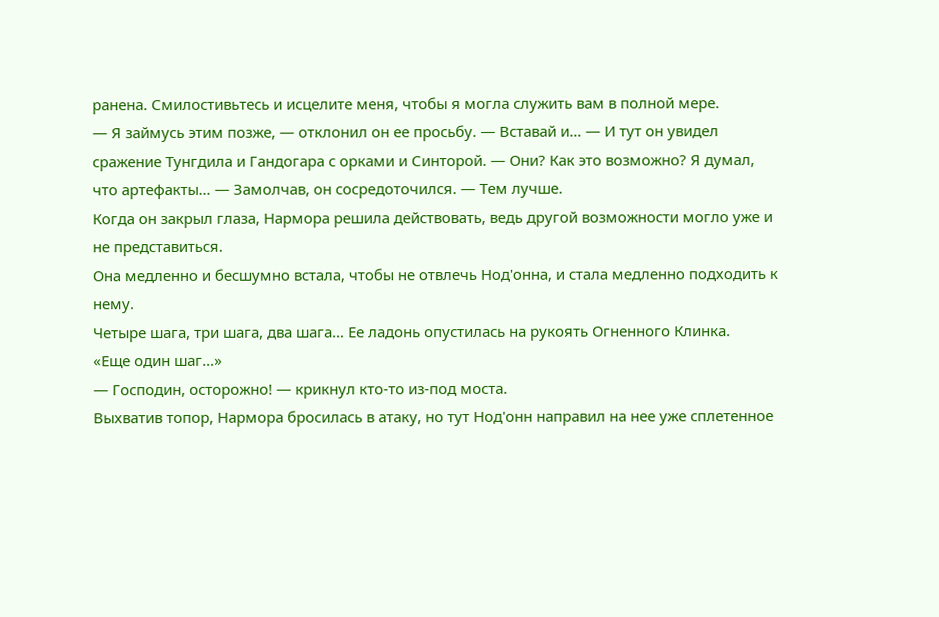ранена. Смилостивьтесь и исцелите меня, чтобы я могла служить вам в полной мере.
— Я займусь этим позже, — отклонил он ее просьбу. — Вставай и… — И тут он увидел сражение Тунгдила и Гандогара с орками и Синторой. — Они? Как это возможно? Я думал, что артефакты… — Замолчав, он сосредоточился. — Тем лучше.
Когда он закрыл глаза, Нармора решила действовать, ведь другой возможности могло уже и не представиться.
Она медленно и бесшумно встала, чтобы не отвлечь Нод'онна, и стала медленно подходить к нему.
Четыре шага, три шага, два шага… Ее ладонь опустилась на рукоять Огненного Клинка.
«Еще один шаг…»
— Господин, осторожно! — крикнул кто-то из-под моста.
Выхватив топор, Нармора бросилась в атаку, но тут Нод'онн направил на нее уже сплетенное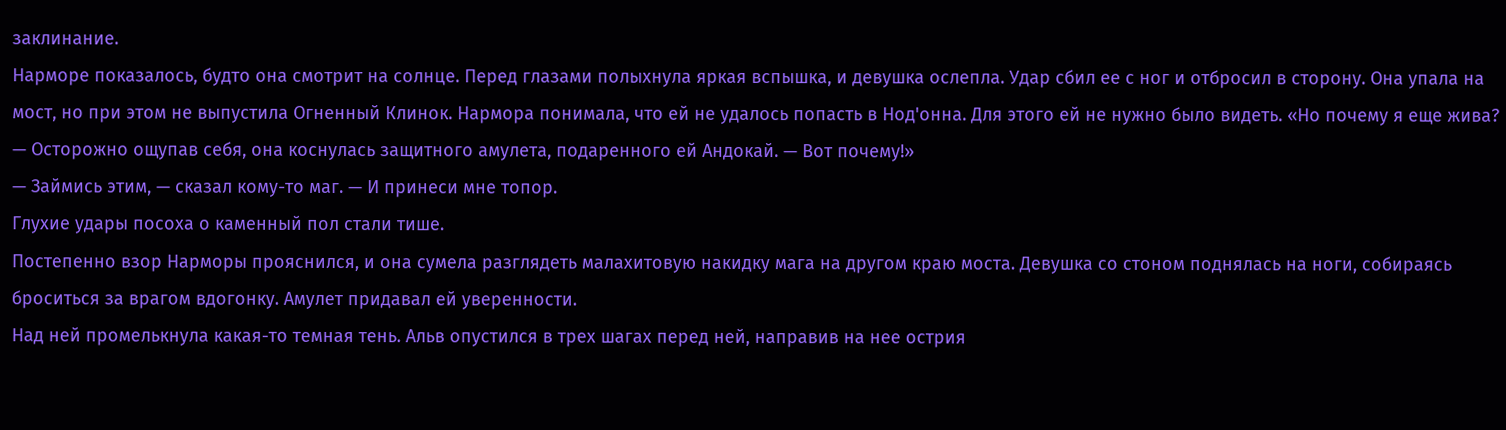заклинание.
Нарморе показалось, будто она смотрит на солнце. Перед глазами полыхнула яркая вспышка, и девушка ослепла. Удар сбил ее с ног и отбросил в сторону. Она упала на мост, но при этом не выпустила Огненный Клинок. Нармора понимала, что ей не удалось попасть в Нод'онна. Для этого ей не нужно было видеть. «Но почему я еще жива? — Осторожно ощупав себя, она коснулась защитного амулета, подаренного ей Андокай. — Вот почему!»
— Займись этим, — сказал кому-то маг. — И принеси мне топор.
Глухие удары посоха о каменный пол стали тише.
Постепенно взор Нарморы прояснился, и она сумела разглядеть малахитовую накидку мага на другом краю моста. Девушка со стоном поднялась на ноги, собираясь броситься за врагом вдогонку. Амулет придавал ей уверенности.
Над ней промелькнула какая-то темная тень. Альв опустился в трех шагах перед ней, направив на нее острия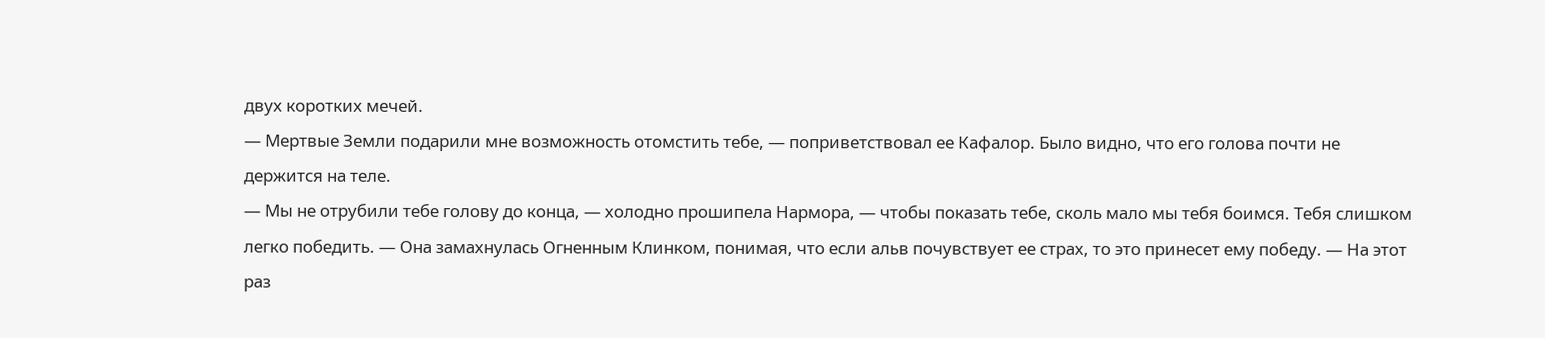двух коротких мечей.
— Мертвые Земли подарили мне возможность отомстить тебе, — поприветствовал ее Кафалор. Было видно, что его голова почти не держится на теле.
— Мы не отрубили тебе голову до конца, — холодно прошипела Нармора, — чтобы показать тебе, сколь мало мы тебя боимся. Тебя слишком легко победить. — Она замахнулась Огненным Клинком, понимая, что если альв почувствует ее страх, то это принесет ему победу. — На этот раз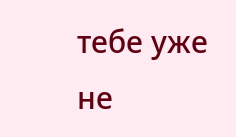тебе уже не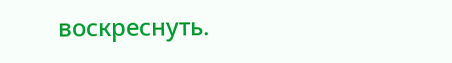воскреснуть.